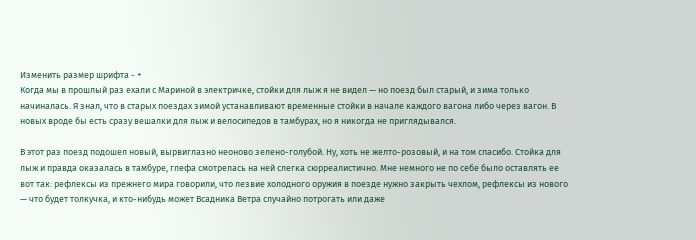Изменить размер шрифта - +
Когда мы в прошлый раз ехали с Мариной в электричке, стойки для лыж я не видел — но поезд был старый, и зима только начиналась. Я знал, что в старых поездах зимой устанавливают временные стойки в начале каждого вагона либо через вагон. В новых вроде бы есть сразу вешалки для лыж и велосипедов в тамбурах, но я никогда не приглядывался.

В этот раз поезд подошел новый, вырвиглазно неоново зелено-голубой. Ну, хоть не желто-розовый, и на том спасибо. Стойка для лыж и правда оказалась в тамбуре, глефа смотрелась на ней слегка сюрреалистично. Мне немного не по себе было оставлять ее вот так: рефлексы из прежнего мира говорили, что лезвие холодного оружия в поезде нужно закрыть чехлом, рефлексы из нового — что будет толкучка, и кто-нибудь может Всадника Ветра случайно потрогать или даже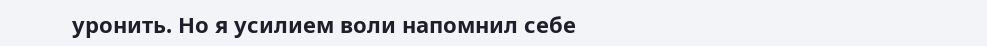уронить. Но я усилием воли напомнил себе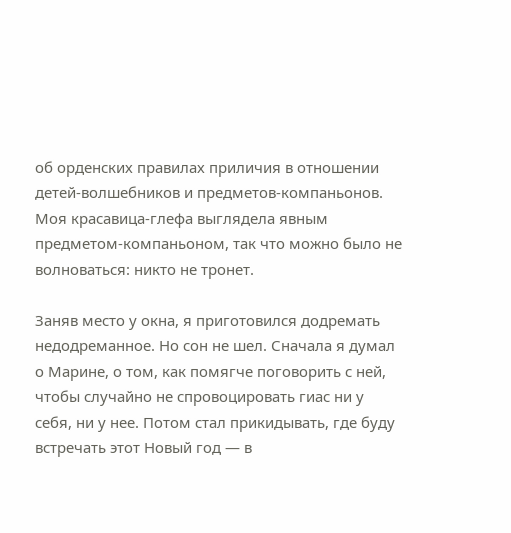об орденских правилах приличия в отношении детей-волшебников и предметов-компаньонов. Моя красавица-глефа выглядела явным предметом-компаньоном, так что можно было не волноваться: никто не тронет.

Заняв место у окна, я приготовился додремать недодреманное. Но сон не шел. Сначала я думал о Марине, о том, как помягче поговорить с ней, чтобы случайно не спровоцировать гиас ни у себя, ни у нее. Потом стал прикидывать, где буду встречать этот Новый год — в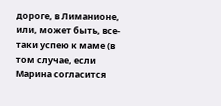дороге, в Лиманионе, или, может быть, все-таки успею к маме (в том случае, если Марина согласится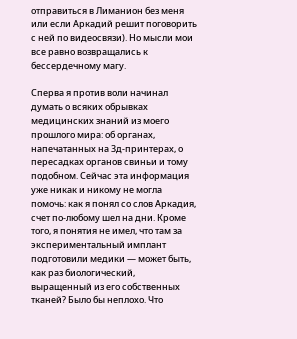отправиться в Лиманион без меня или если Аркадий решит поговорить с ней по видеосвязи). Но мысли мои все равно возвращались к бессердечному магу.

Сперва я против воли начинал думать о всяких обрывках медицинских знаний из моего прошлого мира: об органах, напечатанных на 3д-принтерах, о пересадках органов свиньи и тому подобном. Сейчас эта информация уже никак и никому не могла помочь: как я понял со слов Аркадия, счет по-любому шел на дни. Кроме того, я понятия не имел, что там за экспериментальный имплант подготовили медики — может быть, как раз биологический, выращенный из его собственных тканей? Было бы неплохо. Что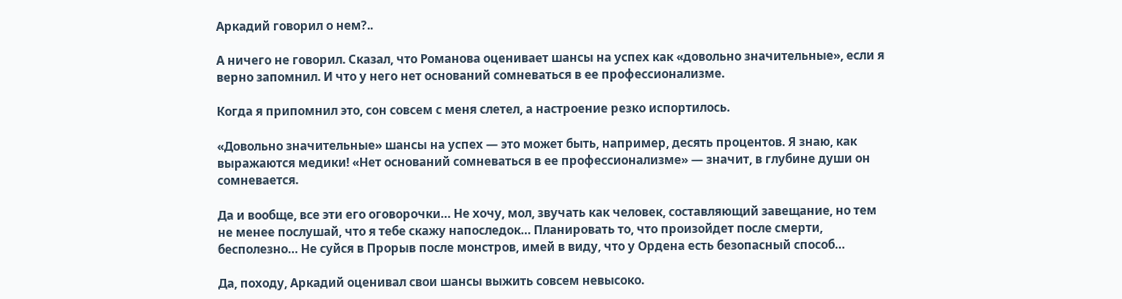Аркадий говорил о нем?..

А ничего не говорил. Сказал, что Романова оценивает шансы на успех как «довольно значительные», если я верно запомнил. И что у него нет оснований сомневаться в ее профессионализме.

Когда я припомнил это, сон совсем с меня слетел, а настроение резко испортилось.

«Довольно значительные» шансы на успех — это может быть, например, десять процентов. Я знаю, как выражаются медики! «Нет оснований сомневаться в ее профессионализме» — значит, в глубине души он сомневается.

Да и вообще, все эти его оговорочки… Не хочу, мол, звучать как человек, составляющий завещание, но тем не менее послушай, что я тебе скажу напоследок… Планировать то, что произойдет после смерти, бесполезно… Не суйся в Прорыв после монстров, имей в виду, что у Ордена есть безопасный способ…

Да, походу, Аркадий оценивал свои шансы выжить совсем невысоко.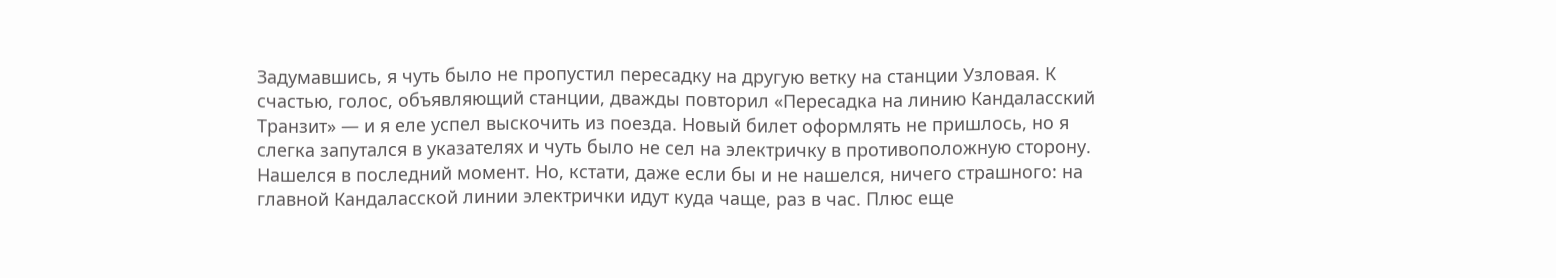Задумавшись, я чуть было не пропустил пересадку на другую ветку на станции Узловая. К счастью, голос, объявляющий станции, дважды повторил «Пересадка на линию Кандаласский Транзит» — и я еле успел выскочить из поезда. Новый билет оформлять не пришлось, но я слегка запутался в указателях и чуть было не сел на электричку в противоположную сторону. Нашелся в последний момент. Но, кстати, даже если бы и не нашелся, ничего страшного: на главной Кандаласской линии электрички идут куда чаще, раз в час. Плюс еще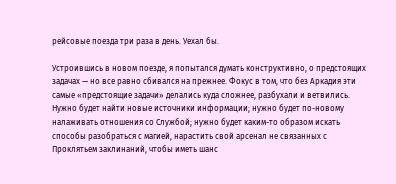рейсовые поезда три раза в день. Уехал бы.

Устроившись в новом поезде, я попытался думать конструктивно, о предстоящих задачах — но все равно сбивался на прежнее. Фокус в том, что без Аркадия эти самые «предстоящие задачи» делались куда сложнее, разбухали и ветвились. Нужно будет найти новые источники информации; нужно будет по-новому налаживать отношения со Службой; нужно будет каким-то образом искать способы разобраться с магией, нарастить свой арсенал не связанных с Проклятьем заклинаний, чтобы иметь шанс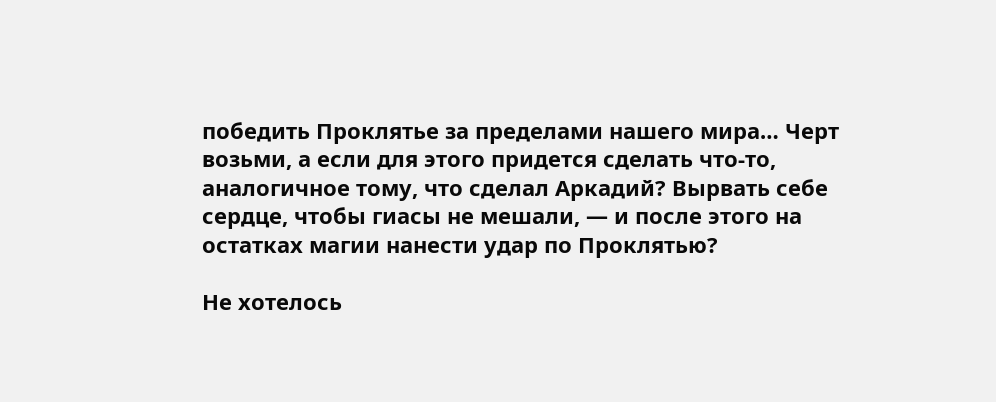победить Проклятье за пределами нашего мира… Черт возьми, а если для этого придется сделать что-то, аналогичное тому, что сделал Аркадий? Вырвать себе сердце, чтобы гиасы не мешали, — и после этого на остатках магии нанести удар по Проклятью?

Не хотелось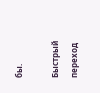бы.

Быстрый переход